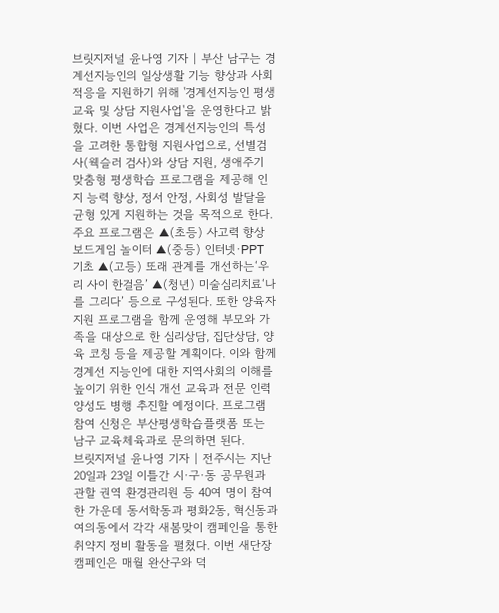브릿지저널 윤나영 기자 | 부산 남구는 경계선지능인의 일상생활 기능 향상과 사회 적응을 지원하기 위해 '경계선지능인 평생교육 및 상담 지원사업'을 운영한다고 밝혔다. 이번 사업은 경계선지능인의 특성을 고려한 통합형 지원사업으로, 선별검사(웩슬러 검사)와 상담 지원, 생애주기 맞춤형 평생학습 프로그램을 제공해 인지 능력 향상, 정서 안정, 사회성 발달을 균형 있게 지원하는 것을 목적으로 한다. 주요 프로그램은 ▲(초등) 사고력 향상 보드게임 놀이터 ▲(중등) 인터넷·PPT 기초 ▲(고등) 또래 관계를 개선하는‘우리 사이 한걸음’ ▲(청년) 미술심리치료‘나를 그리다’ 등으로 구성된다. 또한 양육자 지원 프로그램을 함께 운영해 부모와 가족을 대상으로 한 심리상담, 집단상담, 양육 코칭 등을 제공할 계획이다. 이와 함께 경계선 지능인에 대한 지역사회의 이해를 높이기 위한 인식 개선 교육과 전문 인력 양성도 병행 추진할 예정이다. 프로그램 참여 신청은 부산평생학습플랫폼 또는 남구 교육체육과로 문의하면 된다.
브릿지저널 윤나영 기자 | 전주시는 지난 20일과 23일 이틀간 시·구·동 공무원과 관할 권역 환경관리원 등 40여 명이 참여한 가운데 동서학동과 평화2동, 혁신동과 여의동에서 각각 새봄맞이 캠페인을 통한 취약지 정비 활동을 펼쳤다. 이번 새단장 캠페인은 매월 완산구와 덕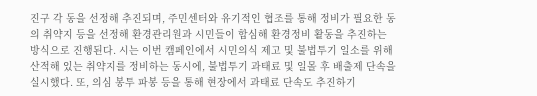진구 각 동을 선정해 추진되며, 주민센터와 유기적인 협조를 통해 정비가 필요한 동의 취약지 등을 선정해 환경관리원과 시민들이 합심해 환경정비 활동을 추진하는 방식으로 진행된다. 시는 이번 캠페인에서 시민의식 제고 및 불법투기 일소를 위해 산적해 있는 취약지를 정비하는 동시에, 불법투기 과태료 및 일몰 후 배출제 단속을 실시했다. 또, 의심 봉투 파봉 등을 통해 현장에서 과태료 단속도 추진하기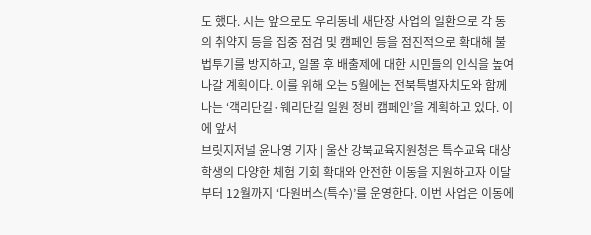도 했다. 시는 앞으로도 우리동네 새단장 사업의 일환으로 각 동의 취약지 등을 집중 점검 및 캠페인 등을 점진적으로 확대해 불법투기를 방지하고, 일몰 후 배출제에 대한 시민들의 인식을 높여 나갈 계획이다. 이를 위해 오는 5월에는 전북특별자치도와 함께나는 ‘객리단길·웨리단길 일원 정비 캠페인’을 계획하고 있다. 이에 앞서
브릿지저널 윤나영 기자 | 울산 강북교육지원청은 특수교육 대상 학생의 다양한 체험 기회 확대와 안전한 이동을 지원하고자 이달부터 12월까지 ‘다원버스(특수)’를 운영한다. 이번 사업은 이동에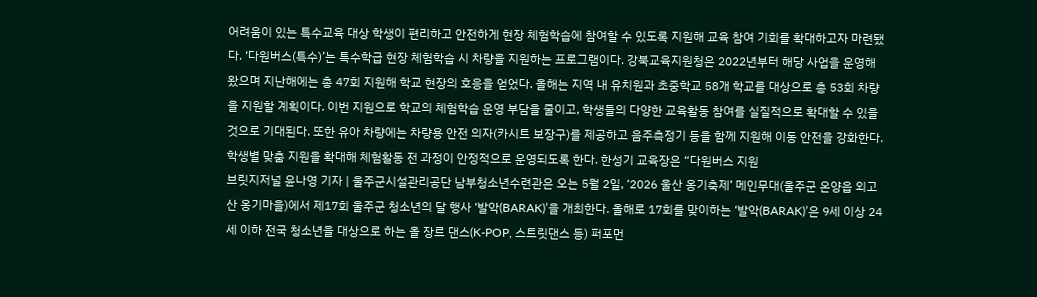어려움이 있는 특수교육 대상 학생이 편리하고 안전하게 현장 체험학습에 참여할 수 있도록 지원해 교육 참여 기회를 확대하고자 마련됐다. ‘다원버스(특수)’는 특수학급 현장 체험학습 시 차량을 지원하는 프로그램이다. 강북교육지원청은 2022년부터 해당 사업을 운영해 왔으며 지난해에는 총 47회 지원해 학교 현장의 호응을 얻었다. 올해는 지역 내 유치원과 초중학교 58개 학교를 대상으로 총 53회 차량을 지원할 계획이다. 이번 지원으로 학교의 체험학습 운영 부담을 줄이고, 학생들의 다양한 교육활동 참여를 실질적으로 확대할 수 있을 것으로 기대된다. 또한 유아 차량에는 차량용 안전 의자(카시트 보장구)를 제공하고 음주측정기 등을 함께 지원해 이동 안전을 강화한다. 학생별 맞춤 지원을 확대해 체험활동 전 과정이 안정적으로 운영되도록 한다. 한성기 교육장은 “다원버스 지원
브릿지저널 윤나영 기자 | 울주군시설관리공단 남부청소년수련관은 오는 5월 2일, ‘2026 울산 옹기축제’ 메인무대(울주군 온양읍 외고산 옹기마을)에서 제17회 울주군 청소년의 달 행사 ‘발악(BARAK)’을 개최한다. 올해로 17회를 맞이하는 ‘발악(BARAK)’은 9세 이상 24세 이하 전국 청소년을 대상으로 하는 올 장르 댄스(K-POP, 스트릿댄스 등) 퍼포먼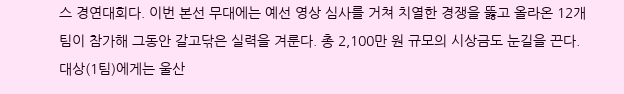스 경연대회다. 이번 본선 무대에는 예선 영상 심사를 거쳐 치열한 경쟁을 뚫고 올라온 12개 팀이 참가해 그동안 갈고닦은 실력을 겨룬다. 총 2,100만 원 규모의 시상금도 눈길을 끈다. 대상(1팀)에게는 울산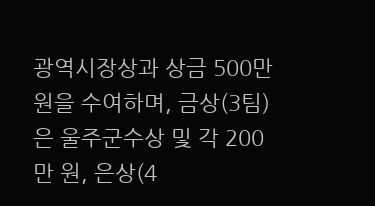광역시장상과 상금 500만 원을 수여하며, 금상(3팀)은 울주군수상 및 각 200만 원, 은상(4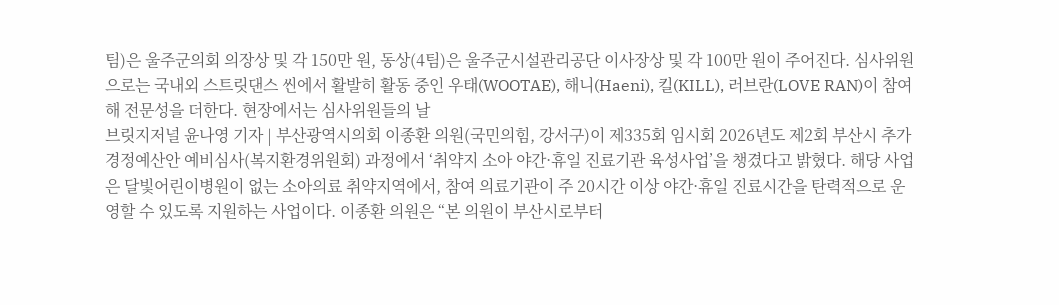팀)은 울주군의회 의장상 및 각 150만 원, 동상(4팀)은 울주군시설관리공단 이사장상 및 각 100만 원이 주어진다. 심사위원으로는 국내외 스트릿댄스 씬에서 활발히 활동 중인 우태(WOOTAE), 해니(Haeni), 킬(KILL), 러브란(LOVE RAN)이 참여해 전문성을 더한다. 현장에서는 심사위원들의 날
브릿지저널 윤나영 기자 | 부산광역시의회 이종환 의원(국민의힘, 강서구)이 제335회 임시회 2026년도 제2회 부산시 추가경정예산안 예비심사(복지환경위원회) 과정에서 ‘취약지 소아 야간·휴일 진료기관 육성사업’을 챙겼다고 밝혔다. 해당 사업은 달빛어린이병원이 없는 소아의료 취약지역에서, 참여 의료기관이 주 20시간 이상 야간·휴일 진료시간을 탄력적으로 운영할 수 있도록 지원하는 사업이다. 이종환 의원은 “본 의원이 부산시로부터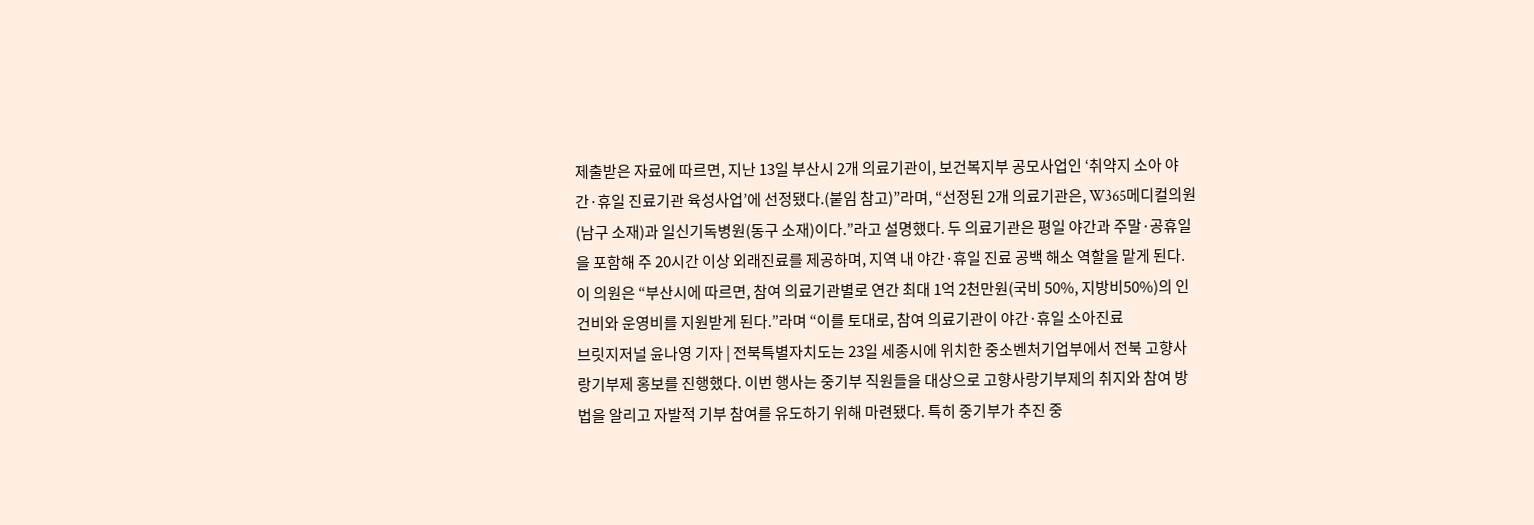제출받은 자료에 따르면, 지난 13일 부산시 2개 의료기관이, 보건복지부 공모사업인 ‘취약지 소아 야간·휴일 진료기관 육성사업’에 선정됐다.(붙임 참고)”라며, “선정된 2개 의료기관은, W365메디컬의원(남구 소재)과 일신기독병원(동구 소재)이다.”라고 설명했다. 두 의료기관은 평일 야간과 주말·공휴일을 포함해 주 20시간 이상 외래진료를 제공하며, 지역 내 야간·휴일 진료 공백 해소 역할을 맡게 된다. 이 의원은 “부산시에 따르면, 참여 의료기관별로 연간 최대 1억 2천만원(국비 50%, 지방비50%)의 인건비와 운영비를 지원받게 된다.”라며 “이를 토대로, 참여 의료기관이 야간·휴일 소아진료
브릿지저널 윤나영 기자 | 전북특별자치도는 23일 세종시에 위치한 중소벤처기업부에서 전북 고향사랑기부제 홍보를 진행했다. 이번 행사는 중기부 직원들을 대상으로 고향사랑기부제의 취지와 참여 방법을 알리고 자발적 기부 참여를 유도하기 위해 마련됐다. 특히 중기부가 추진 중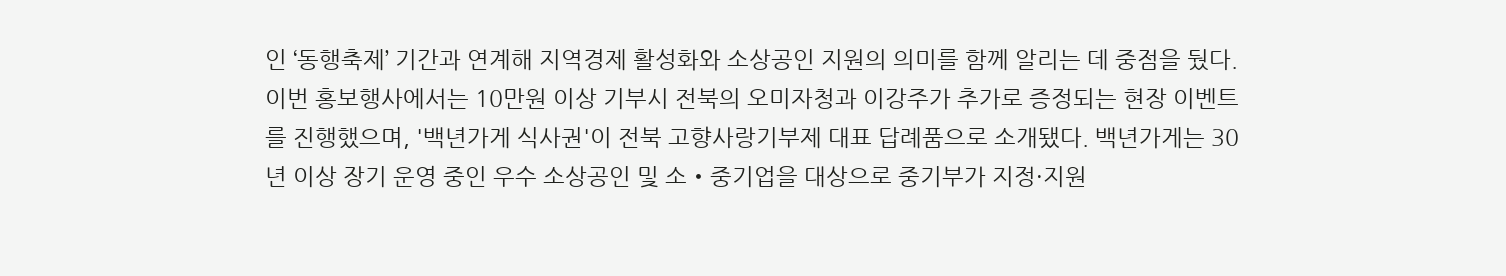인 ‘동행축제’ 기간과 연계해 지역경제 활성화와 소상공인 지원의 의미를 함께 알리는 데 중점을 뒀다. 이번 홍보행사에서는 10만원 이상 기부시 전북의 오미자청과 이강주가 추가로 증정되는 현장 이벤트를 진행했으며, '백년가게 식사권'이 전북 고향사랑기부제 대표 답례품으로 소개됐다. 백년가게는 30년 이상 장기 운영 중인 우수 소상공인 및 소‧중기업을 대상으로 중기부가 지정·지원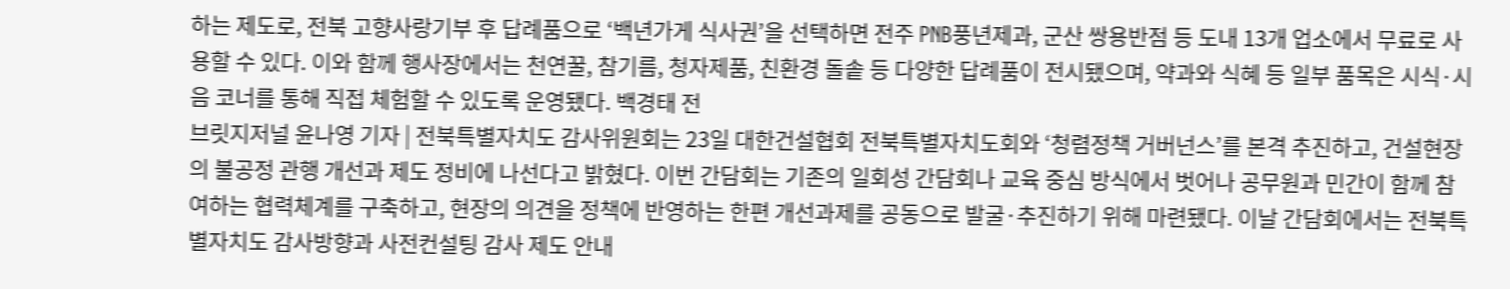하는 제도로, 전북 고향사랑기부 후 답례품으로 ‘백년가게 식사권’을 선택하면 전주 PNB풍년제과, 군산 쌍용반점 등 도내 13개 업소에서 무료로 사용할 수 있다. 이와 함께 행사장에서는 천연꿀, 참기름, 청자제품, 친환경 돌솥 등 다양한 답례품이 전시됐으며, 약과와 식혜 등 일부 품목은 시식·시음 코너를 통해 직접 체험할 수 있도록 운영됐다. 백경태 전
브릿지저널 윤나영 기자 | 전북특별자치도 감사위원회는 23일 대한건설협회 전북특별자치도회와 ‘청렴정책 거버넌스’를 본격 추진하고, 건설현장의 불공정 관행 개선과 제도 정비에 나선다고 밝혔다. 이번 간담회는 기존의 일회성 간담회나 교육 중심 방식에서 벗어나 공무원과 민간이 함께 참여하는 협력체계를 구축하고, 현장의 의견을 정책에 반영하는 한편 개선과제를 공동으로 발굴·추진하기 위해 마련됐다. 이날 간담회에서는 전북특별자치도 감사방향과 사전컨설팅 감사 제도 안내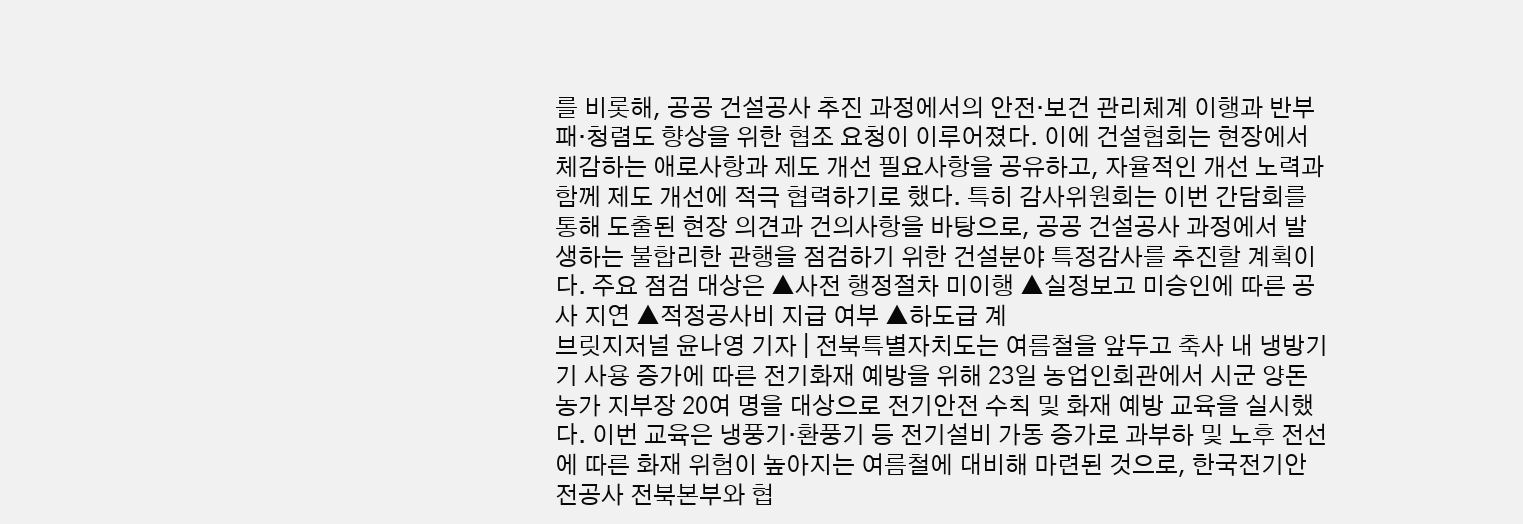를 비롯해, 공공 건설공사 추진 과정에서의 안전‧보건 관리체계 이행과 반부패·청렴도 향상을 위한 협조 요청이 이루어졌다. 이에 건설협회는 현장에서 체감하는 애로사항과 제도 개선 필요사항을 공유하고, 자율적인 개선 노력과 함께 제도 개선에 적극 협력하기로 했다. 특히 감사위원회는 이번 간담회를 통해 도출된 현장 의견과 건의사항을 바탕으로, 공공 건설공사 과정에서 발생하는 불합리한 관행을 점검하기 위한 건설분야 특정감사를 추진할 계획이다. 주요 점검 대상은 ▲사전 행정절차 미이행 ▲실정보고 미승인에 따른 공사 지연 ▲적정공사비 지급 여부 ▲하도급 계
브릿지저널 윤나영 기자 | 전북특별자치도는 여름철을 앞두고 축사 내 냉방기기 사용 증가에 따른 전기화재 예방을 위해 23일 농업인회관에서 시군 양돈농가 지부장 20여 명을 대상으로 전기안전 수칙 및 화재 예방 교육을 실시했다. 이번 교육은 냉풍기·환풍기 등 전기설비 가동 증가로 과부하 및 노후 전선에 따른 화재 위험이 높아지는 여름철에 대비해 마련된 것으로, 한국전기안전공사 전북본부와 협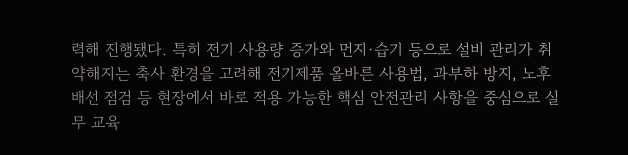력해 진행됐다. 특히 전기 사용량 증가와 먼지·습기 등으로 설비 관리가 취약해지는 축사 환경을 고려해 전기제품 올바른 사용법, 과부하 방지, 노후 배선 점검 등 현장에서 바로 적용 가능한 핵심 안전관리 사항을 중심으로 실무 교육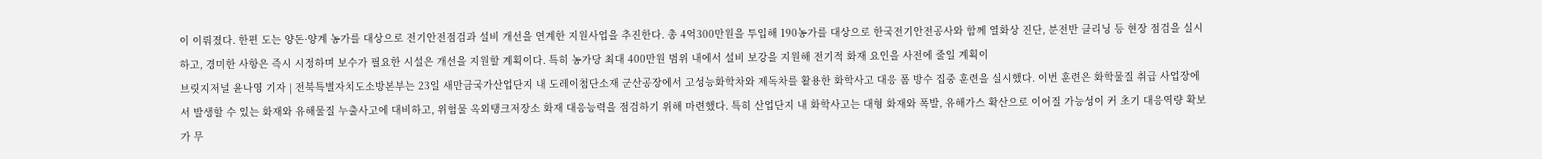이 이뤄졌다. 한편 도는 양돈·양계 농가를 대상으로 전기안전점검과 설비 개선을 연계한 지원사업을 추진한다. 총 4억300만원을 투입해 190농가를 대상으로 한국전기안전공사와 함께 열화상 진단, 분전반 클리닝 등 현장 점검을 실시하고, 경미한 사항은 즉시 시정하며 보수가 필요한 시설은 개선을 지원할 계획이다. 특히 농가당 최대 400만원 범위 내에서 설비 보강을 지원해 전기적 화재 요인을 사전에 줄일 계획이
브릿지저널 윤나영 기자 | 전북특별자치도소방본부는 23일 새만금국가산업단지 내 도레이첨단소재 군산공장에서 고성능화학차와 제독차를 활용한 화학사고 대응 폼 방수 집중 훈련을 실시했다. 이번 훈련은 화학물질 취급 사업장에서 발생할 수 있는 화재와 유해물질 누출사고에 대비하고, 위험물 옥외탱크저장소 화재 대응능력을 점검하기 위해 마련했다. 특히 산업단지 내 화학사고는 대형 화재와 폭발, 유해가스 확산으로 이어질 가능성이 커 초기 대응역량 확보가 무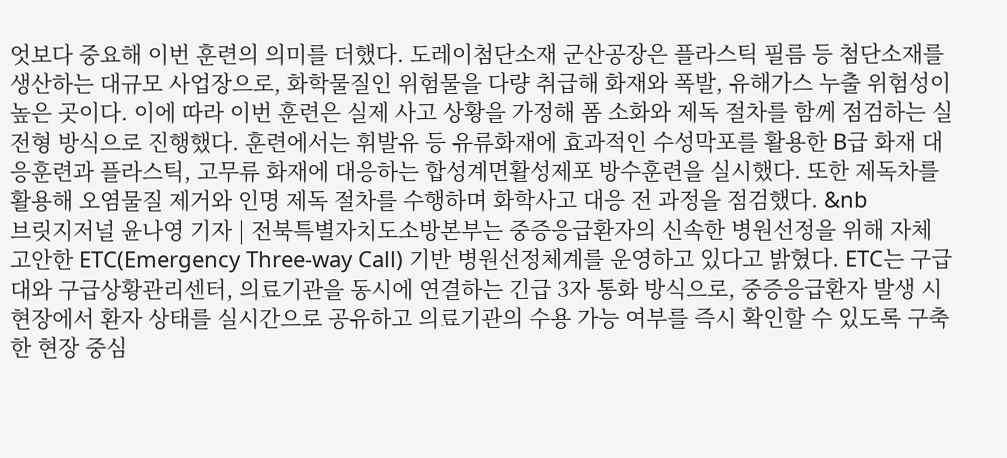엇보다 중요해 이번 훈련의 의미를 더했다. 도레이첨단소재 군산공장은 플라스틱 필름 등 첨단소재를 생산하는 대규모 사업장으로, 화학물질인 위험물을 다량 취급해 화재와 폭발, 유해가스 누출 위험성이 높은 곳이다. 이에 따라 이번 훈련은 실제 사고 상황을 가정해 폼 소화와 제독 절차를 함께 점검하는 실전형 방식으로 진행했다. 훈련에서는 휘발유 등 유류화재에 효과적인 수성막포를 활용한 B급 화재 대응훈련과 플라스틱, 고무류 화재에 대응하는 합성계면활성제포 방수훈련을 실시했다. 또한 제독차를 활용해 오염물질 제거와 인명 제독 절차를 수행하며 화학사고 대응 전 과정을 점검했다. &nb
브릿지저널 윤나영 기자 | 전북특별자치도소방본부는 중증응급환자의 신속한 병원선정을 위해 자체 고안한 ETC(Emergency Three-way Call) 기반 병원선정체계를 운영하고 있다고 밝혔다. ETC는 구급대와 구급상황관리센터, 의료기관을 동시에 연결하는 긴급 3자 통화 방식으로, 중증응급환자 발생 시 현장에서 환자 상태를 실시간으로 공유하고 의료기관의 수용 가능 여부를 즉시 확인할 수 있도록 구축한 현장 중심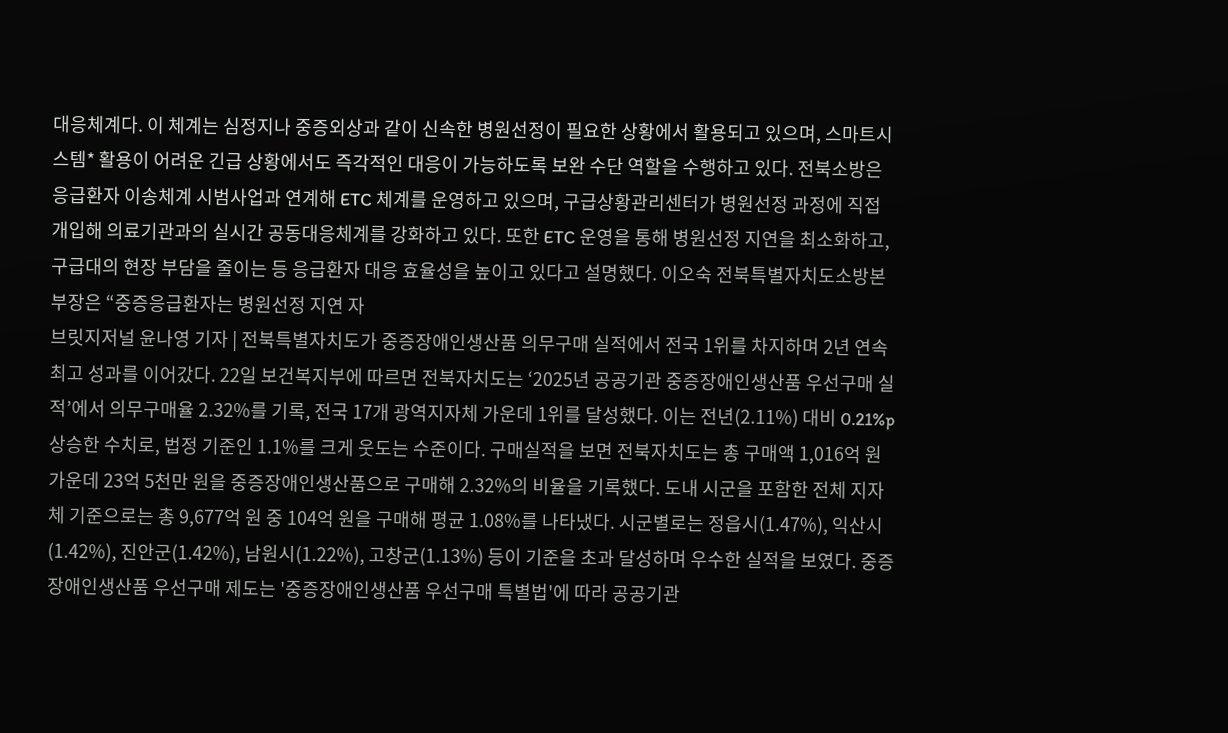대응체계다. 이 체계는 심정지나 중증외상과 같이 신속한 병원선정이 필요한 상황에서 활용되고 있으며, 스마트시스템* 활용이 어려운 긴급 상황에서도 즉각적인 대응이 가능하도록 보완 수단 역할을 수행하고 있다. 전북소방은 응급환자 이송체계 시범사업과 연계해 ETC 체계를 운영하고 있으며, 구급상황관리센터가 병원선정 과정에 직접 개입해 의료기관과의 실시간 공동대응체계를 강화하고 있다. 또한 ETC 운영을 통해 병원선정 지연을 최소화하고, 구급대의 현장 부담을 줄이는 등 응급환자 대응 효율성을 높이고 있다고 설명했다. 이오숙 전북특별자치도소방본부장은 “중증응급환자는 병원선정 지연 자
브릿지저널 윤나영 기자 | 전북특별자치도가 중증장애인생산품 의무구매 실적에서 전국 1위를 차지하며 2년 연속 최고 성과를 이어갔다. 22일 보건복지부에 따르면 전북자치도는 ‘2025년 공공기관 중증장애인생산품 우선구매 실적’에서 의무구매율 2.32%를 기록, 전국 17개 광역지자체 가운데 1위를 달성했다. 이는 전년(2.11%) 대비 0.21%p 상승한 수치로, 법정 기준인 1.1%를 크게 웃도는 수준이다. 구매실적을 보면 전북자치도는 총 구매액 1,016억 원 가운데 23억 5천만 원을 중증장애인생산품으로 구매해 2.32%의 비율을 기록했다. 도내 시군을 포함한 전체 지자체 기준으로는 총 9,677억 원 중 104억 원을 구매해 평균 1.08%를 나타냈다. 시군별로는 정읍시(1.47%), 익산시(1.42%), 진안군(1.42%), 남원시(1.22%), 고창군(1.13%) 등이 기준을 초과 달성하며 우수한 실적을 보였다. 중증장애인생산품 우선구매 제도는 '중증장애인생산품 우선구매 특별법'에 따라 공공기관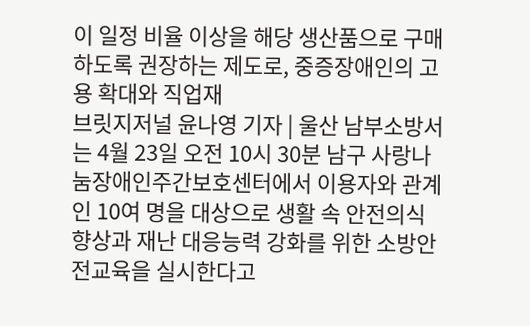이 일정 비율 이상을 해당 생산품으로 구매하도록 권장하는 제도로, 중증장애인의 고용 확대와 직업재
브릿지저널 윤나영 기자 | 울산 남부소방서는 4월 23일 오전 10시 30분 남구 사랑나눔장애인주간보호센터에서 이용자와 관계인 10여 명을 대상으로 생활 속 안전의식 향상과 재난 대응능력 강화를 위한 소방안전교육을 실시한다고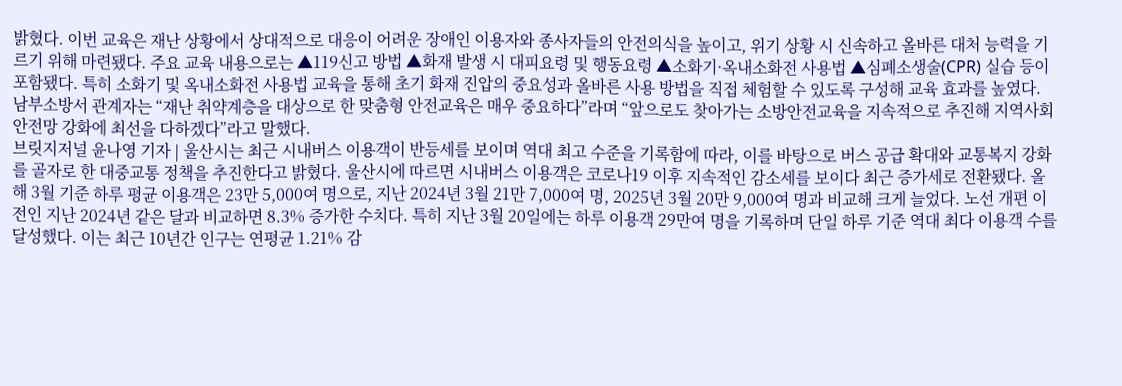밝혔다. 이번 교육은 재난 상황에서 상대적으로 대응이 어려운 장애인 이용자와 종사자들의 안전의식을 높이고, 위기 상황 시 신속하고 올바른 대처 능력을 기르기 위해 마련됐다. 주요 교육 내용으로는 ▲119신고 방법 ▲화재 발생 시 대피요령 및 행동요령 ▲소화기·옥내소화전 사용법 ▲심폐소생술(CPR) 실습 등이 포함됐다. 특히 소화기 및 옥내소화전 사용법 교육을 통해 초기 화재 진압의 중요성과 올바른 사용 방법을 직접 체험할 수 있도록 구성해 교육 효과를 높였다. 남부소방서 관계자는 “재난 취약계층을 대상으로 한 맞춤형 안전교육은 매우 중요하다”라며 “앞으로도 찾아가는 소방안전교육을 지속적으로 추진해 지역사회 안전망 강화에 최선을 다하겠다”라고 말했다.
브릿지저널 윤나영 기자 | 울산시는 최근 시내버스 이용객이 반등세를 보이며 역대 최고 수준을 기록함에 따라, 이를 바탕으로 버스 공급 확대와 교통복지 강화를 골자로 한 대중교통 정책을 추진한다고 밝혔다. 울산시에 따르면 시내버스 이용객은 코로나19 이후 지속적인 감소세를 보이다 최근 증가세로 전환됐다. 올해 3월 기준 하루 평균 이용객은 23만 5,000여 명으로, 지난 2024년 3월 21만 7,000여 명, 2025년 3월 20만 9,000여 명과 비교해 크게 늘었다. 노선 개편 이전인 지난 2024년 같은 달과 비교하면 8.3% 증가한 수치다. 특히 지난 3월 20일에는 하루 이용객 29만여 명을 기록하며 단일 하루 기준 역대 최다 이용객 수를 달성했다. 이는 최근 10년간 인구는 연평균 1.21% 감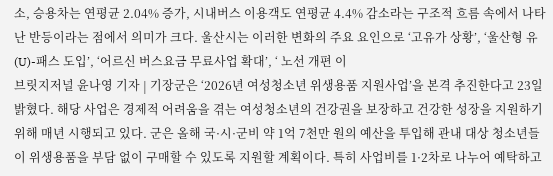소, 승용차는 연평균 2.04% 증가, 시내버스 이용객도 연평균 4.4% 감소라는 구조적 흐름 속에서 나타난 반등이라는 점에서 의미가 크다. 울산시는 이러한 변화의 주요 요인으로 ‘고유가 상황’, ‘울산형 유(U)-패스 도입’, ‘어르신 버스요금 무료사업 확대’, ‘ 노선 개편 이
브릿지저널 윤나영 기자 | 기장군은 ‘2026년 여성청소년 위생용품 지원사업’을 본격 추진한다고 23일 밝혔다. 해당 사업은 경제적 어려움을 겪는 여성청소년의 건강권을 보장하고 건강한 성장을 지원하기 위해 매년 시행되고 있다. 군은 올해 국·시·군비 약 1억 7천만 원의 예산을 투입해 관내 대상 청소년들이 위생용품을 부담 없이 구매할 수 있도록 지원할 계획이다. 특히 사업비를 1·2차로 나누어 예탁하고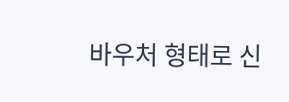바우처 형태로 신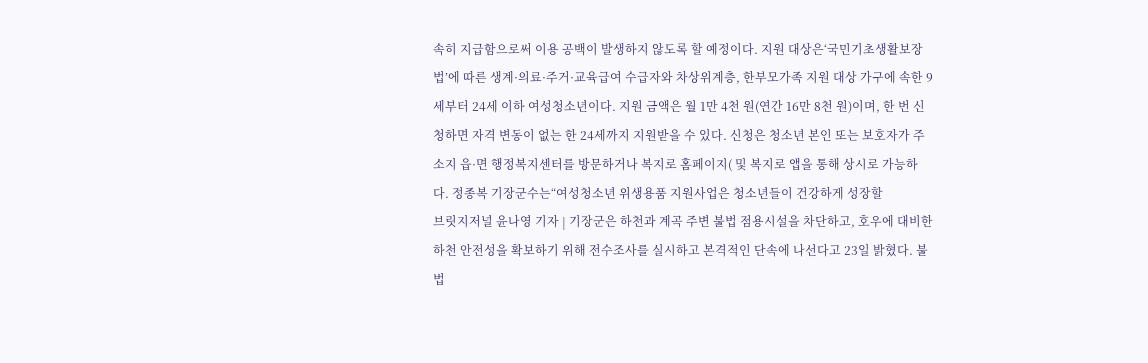속히 지급함으로써 이용 공백이 발생하지 않도록 할 예정이다. 지원 대상은‘국민기초생활보장법’에 따른 생계·의료·주거·교육급여 수급자와 차상위계층, 한부모가족 지원 대상 가구에 속한 9세부터 24세 이하 여성청소년이다. 지원 금액은 월 1만 4천 원(연간 16만 8천 원)이며, 한 번 신청하면 자격 변동이 없는 한 24세까지 지원받을 수 있다. 신청은 청소년 본인 또는 보호자가 주소지 읍·면 행정복지센터를 방문하거나 복지로 홈페이지( 및 복지로 앱을 통해 상시로 가능하다. 정종복 기장군수는“여성청소년 위생용품 지원사업은 청소년들이 건강하게 성장할
브릿지저널 윤나영 기자 | 기장군은 하천과 계곡 주변 불법 점용시설을 차단하고, 호우에 대비한 하천 안전성을 확보하기 위해 전수조사를 실시하고 본격적인 단속에 나선다고 23일 밝혔다. 불법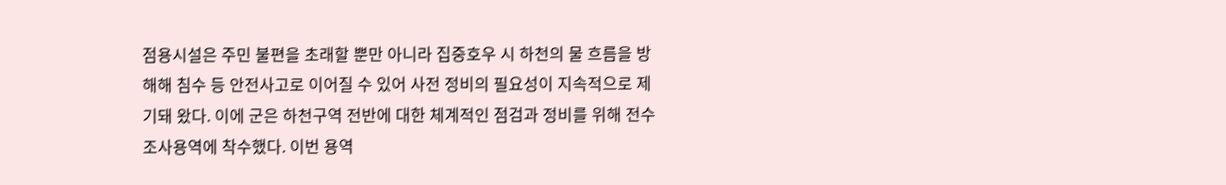점용시설은 주민 불편을 초래할 뿐만 아니라 집중호우 시 하천의 물 흐름을 방해해 침수 등 안전사고로 이어질 수 있어 사전 정비의 필요성이 지속적으로 제기돼 왔다. 이에 군은 하천구역 전반에 대한 체계적인 점검과 정비를 위해 전수조사용역에 착수했다. 이번 용역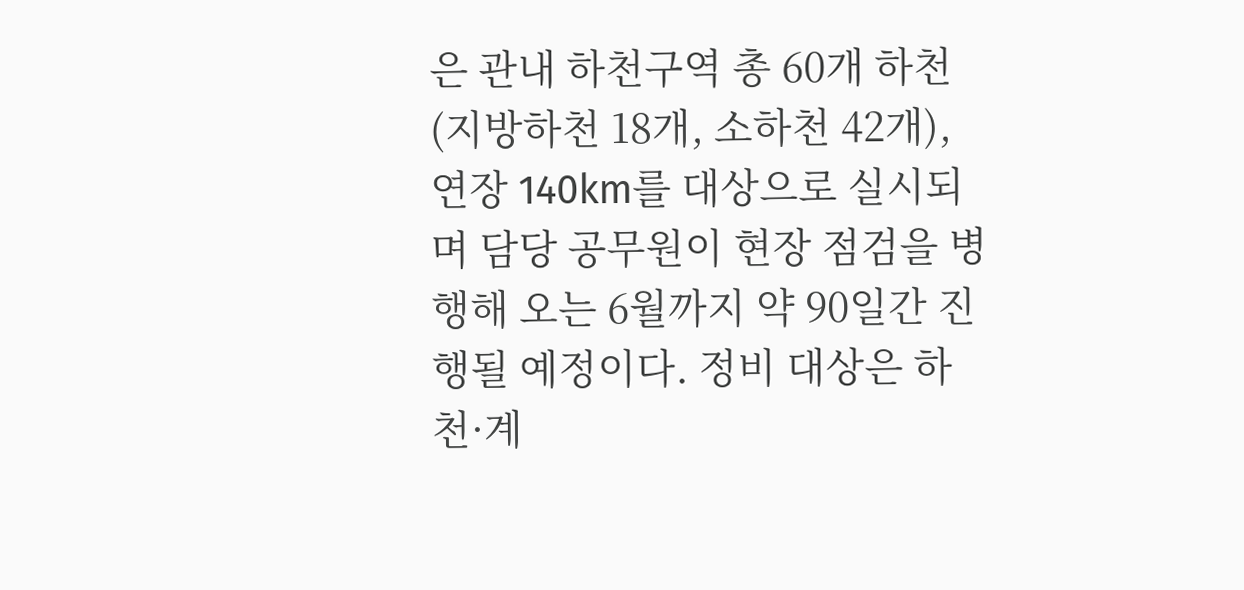은 관내 하천구역 총 60개 하천(지방하천 18개, 소하천 42개), 연장 140km를 대상으로 실시되며 담당 공무원이 현장 점검을 병행해 오는 6월까지 약 90일간 진행될 예정이다. 정비 대상은 하천·계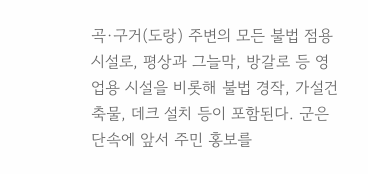곡·구거(도랑) 주변의 모든 불법 점용시설로, 평상과 그늘막, 방갈로 등 영업용 시설을 비롯해 불법 경작, 가설건축물, 데크 설치 등이 포함된다. 군은 단속에 앞서 주민 홍보를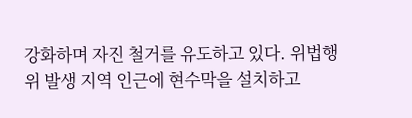강화하며 자진 철거를 유도하고 있다. 위법행위 발생 지역 인근에 현수막을 설치하고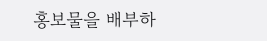홍보물을 배부하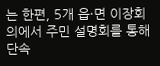는 한편, 5개 읍·면 이장회의에서 주민 설명회를 통해 단속